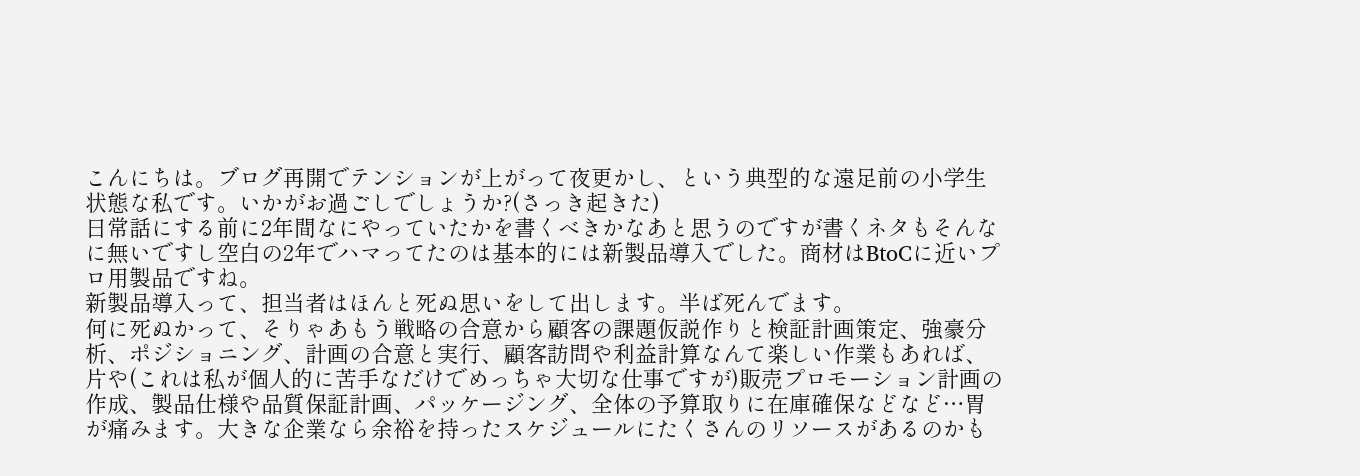こんにちは。ブログ再開でテンションが上がって夜更かし、という典型的な遠足前の小学生状態な私です。いかがお過ごしでしょうか?(さっき起きた)
日常話にする前に2年間なにやっていたかを書くべきかなあと思うのですが書くネタもそんなに無いですし空白の2年でハマってたのは基本的には新製品導入でした。商材はBtoCに近いプロ用製品ですね。
新製品導入って、担当者はほんと死ぬ思いをして出します。半ば死んでます。
何に死ぬかって、そりゃあもう戦略の合意から顧客の課題仮説作りと検証計画策定、強豪分析、ポジショニング、計画の合意と実行、顧客訪問や利益計算なんて楽しい作業もあれば、
片や(これは私が個人的に苦手なだけでめっちゃ大切な仕事ですが)販売プロモーション計画の作成、製品仕様や品質保証計画、パッケージング、全体の予算取りに在庫確保などなど…胃が痛みます。大きな企業なら余裕を持ったスケジュールにたくさんのリソースがあるのかも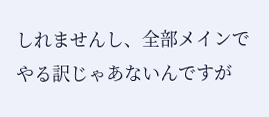しれませんし、全部メインでやる訳じゃあないんですが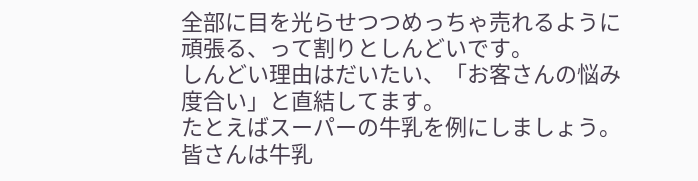全部に目を光らせつつめっちゃ売れるように頑張る、って割りとしんどいです。
しんどい理由はだいたい、「お客さんの悩み度合い」と直結してます。
たとえばスーパーの牛乳を例にしましょう。皆さんは牛乳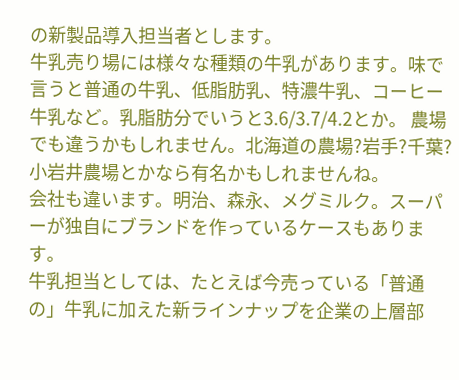の新製品導入担当者とします。
牛乳売り場には様々な種類の牛乳があります。味で言うと普通の牛乳、低脂肪乳、特濃牛乳、コーヒー牛乳など。乳脂肪分でいうと3.6/3.7/4.2とか。 農場でも違うかもしれません。北海道の農場?岩手?千葉? 小岩井農場とかなら有名かもしれませんね。
会社も違います。明治、森永、メグミルク。スーパーが独自にブランドを作っているケースもあります。
牛乳担当としては、たとえば今売っている「普通の」牛乳に加えた新ラインナップを企業の上層部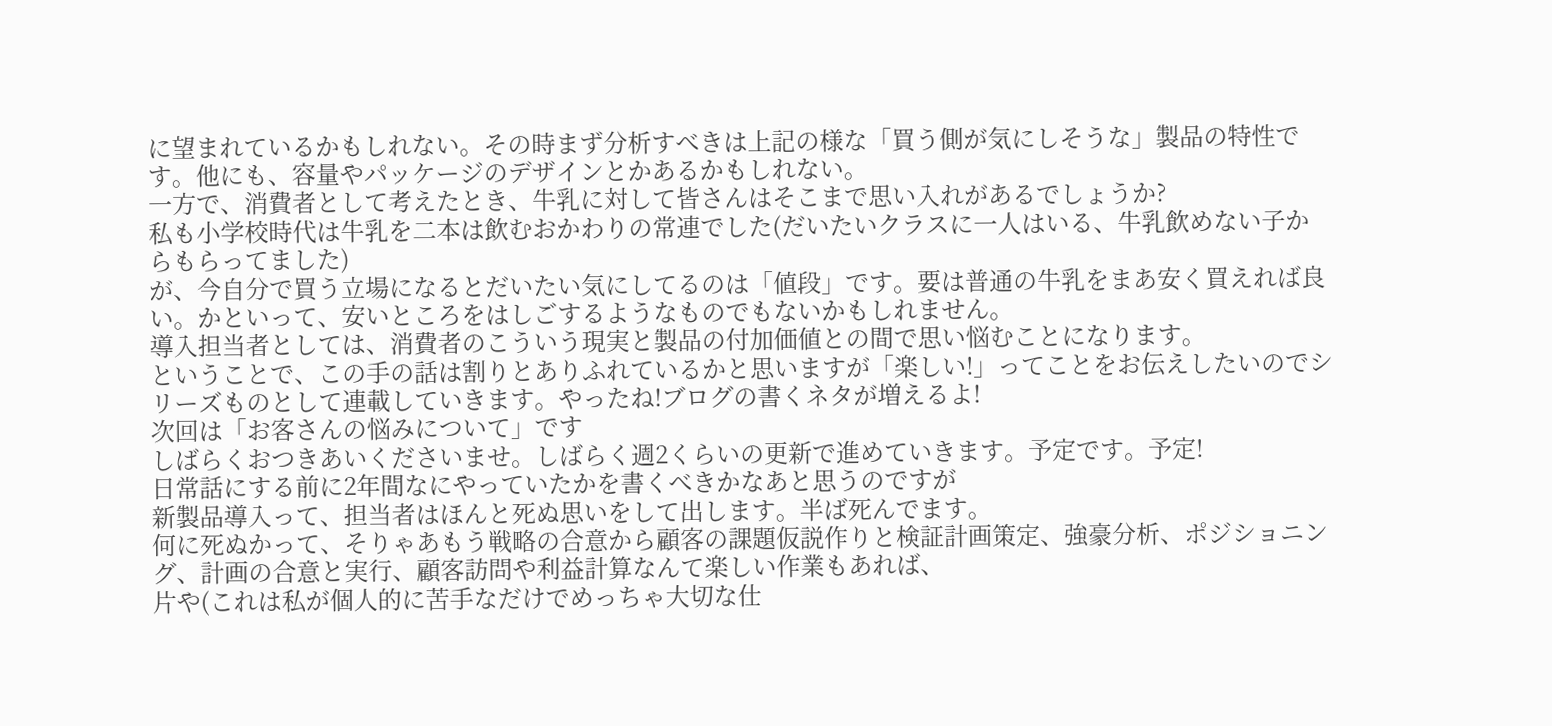に望まれているかもしれない。その時まず分析すべきは上記の様な「買う側が気にしそうな」製品の特性です。他にも、容量やパッケージのデザインとかあるかもしれない。
一方で、消費者として考えたとき、牛乳に対して皆さんはそこまで思い入れがあるでしょうか?
私も小学校時代は牛乳を二本は飲むおかわりの常連でした(だいたいクラスに一人はいる、牛乳飲めない子からもらってました)
が、今自分で買う立場になるとだいたい気にしてるのは「値段」です。要は普通の牛乳をまあ安く買えれば良い。かといって、安いところをはしごするようなものでもないかもしれません。
導入担当者としては、消費者のこういう現実と製品の付加価値との間で思い悩むことになります。
ということで、この手の話は割りとありふれているかと思いますが「楽しい!」ってことをお伝えしたいのでシリーズものとして連載していきます。やったね!ブログの書くネタが増えるよ!
次回は「お客さんの悩みについて」です
しばらくおつきあいくださいませ。しばらく週2くらいの更新で進めていきます。予定です。予定!
日常話にする前に2年間なにやっていたかを書くべきかなあと思うのですが
新製品導入って、担当者はほんと死ぬ思いをして出します。半ば死んでます。
何に死ぬかって、そりゃあもう戦略の合意から顧客の課題仮説作りと検証計画策定、強豪分析、ポジショニング、計画の合意と実行、顧客訪問や利益計算なんて楽しい作業もあれば、
片や(これは私が個人的に苦手なだけでめっちゃ大切な仕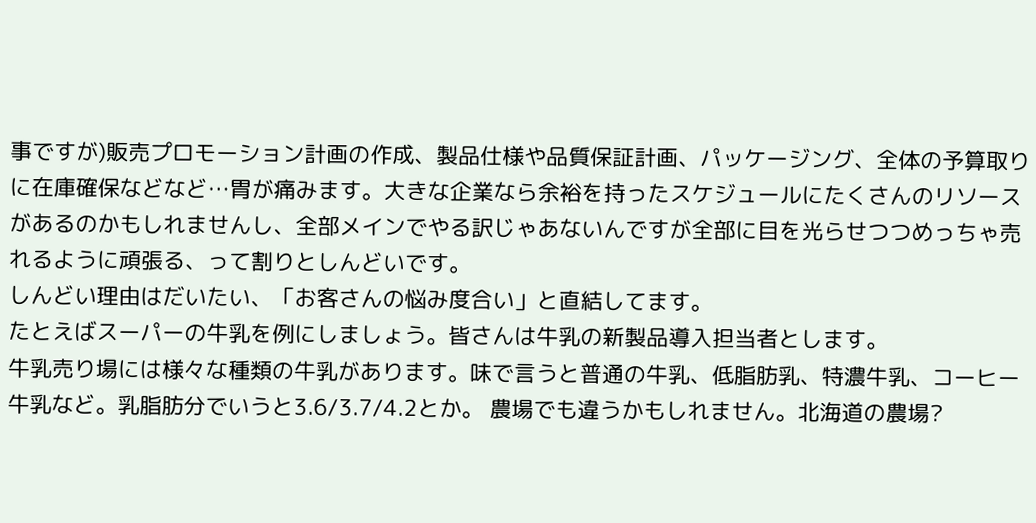事ですが)販売プロモーション計画の作成、製品仕様や品質保証計画、パッケージング、全体の予算取りに在庫確保などなど…胃が痛みます。大きな企業なら余裕を持ったスケジュールにたくさんのリソースがあるのかもしれませんし、全部メインでやる訳じゃあないんですが全部に目を光らせつつめっちゃ売れるように頑張る、って割りとしんどいです。
しんどい理由はだいたい、「お客さんの悩み度合い」と直結してます。
たとえばスーパーの牛乳を例にしましょう。皆さんは牛乳の新製品導入担当者とします。
牛乳売り場には様々な種類の牛乳があります。味で言うと普通の牛乳、低脂肪乳、特濃牛乳、コーヒー牛乳など。乳脂肪分でいうと3.6/3.7/4.2とか。 農場でも違うかもしれません。北海道の農場?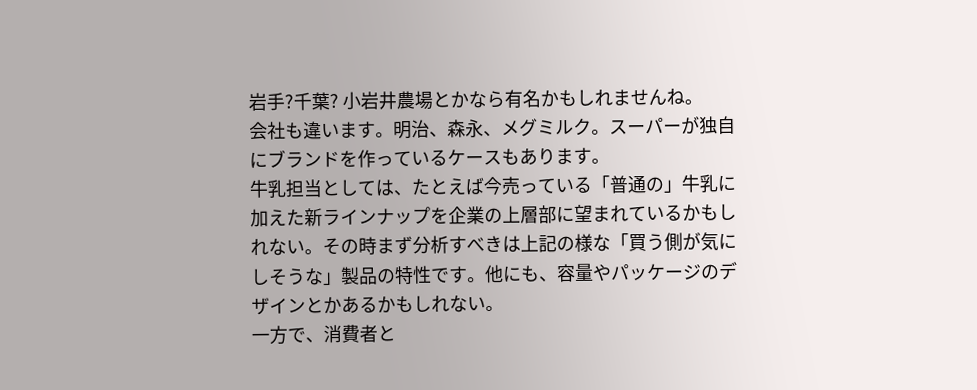岩手?千葉? 小岩井農場とかなら有名かもしれませんね。
会社も違います。明治、森永、メグミルク。スーパーが独自にブランドを作っているケースもあります。
牛乳担当としては、たとえば今売っている「普通の」牛乳に加えた新ラインナップを企業の上層部に望まれているかもしれない。その時まず分析すべきは上記の様な「買う側が気にしそうな」製品の特性です。他にも、容量やパッケージのデザインとかあるかもしれない。
一方で、消費者と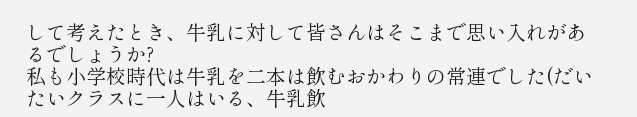して考えたとき、牛乳に対して皆さんはそこまで思い入れがあるでしょうか?
私も小学校時代は牛乳を二本は飲むおかわりの常連でした(だいたいクラスに一人はいる、牛乳飲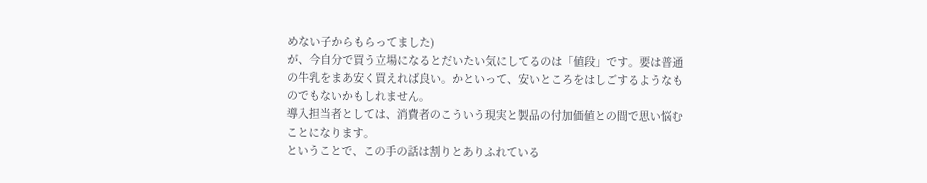めない子からもらってました)
が、今自分で買う立場になるとだいたい気にしてるのは「値段」です。要は普通の牛乳をまあ安く買えれば良い。かといって、安いところをはしごするようなものでもないかもしれません。
導入担当者としては、消費者のこういう現実と製品の付加価値との間で思い悩むことになります。
ということで、この手の話は割りとありふれている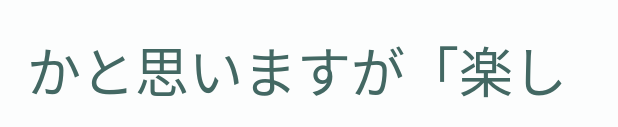かと思いますが「楽し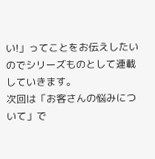い!」ってことをお伝えしたいのでシリーズものとして連載していきます。
次回は「お客さんの悩みについて」で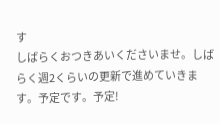す
しばらくおつきあいくださいませ。しばらく週2くらいの更新で進めていきます。予定です。予定!